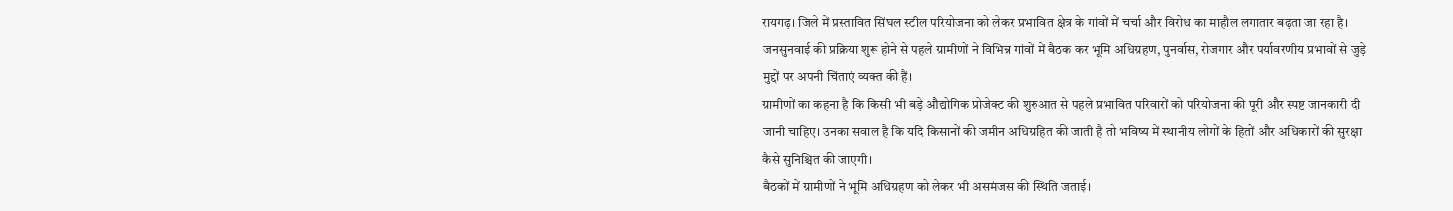रायगढ़। जिले में प्रस्तावित सिंघल स्टील परियोजना को लेकर प्रभावित क्षेत्र के गांवों में चर्चा और विरोध का माहौल लगातार बढ़ता जा रहा है। जनसुनवाई की प्रक्रिया शुरू होने से पहले ग्रामीणों ने विभिन्न गांवों में बैठक कर भूमि अधिग्रहण, पुनर्वास, रोजगार और पर्यावरणीय प्रभावों से जुड़े मुद्दों पर अपनी चिंताएं व्यक्त की हैं।
ग्रामीणों का कहना है कि किसी भी बड़े औद्योगिक प्रोजेक्ट की शुरुआत से पहले प्रभावित परिवारों को परियोजना की पूरी और स्पष्ट जानकारी दी जानी चाहिए। उनका सवाल है कि यदि किसानों की जमीन अधिग्रहित की जाती है तो भविष्य में स्थानीय लोगों के हितों और अधिकारों की सुरक्षा कैसे सुनिश्चित की जाएगी।
बैठकों में ग्रामीणों ने भूमि अधिग्रहण को लेकर भी असमंजस की स्थिति जताई।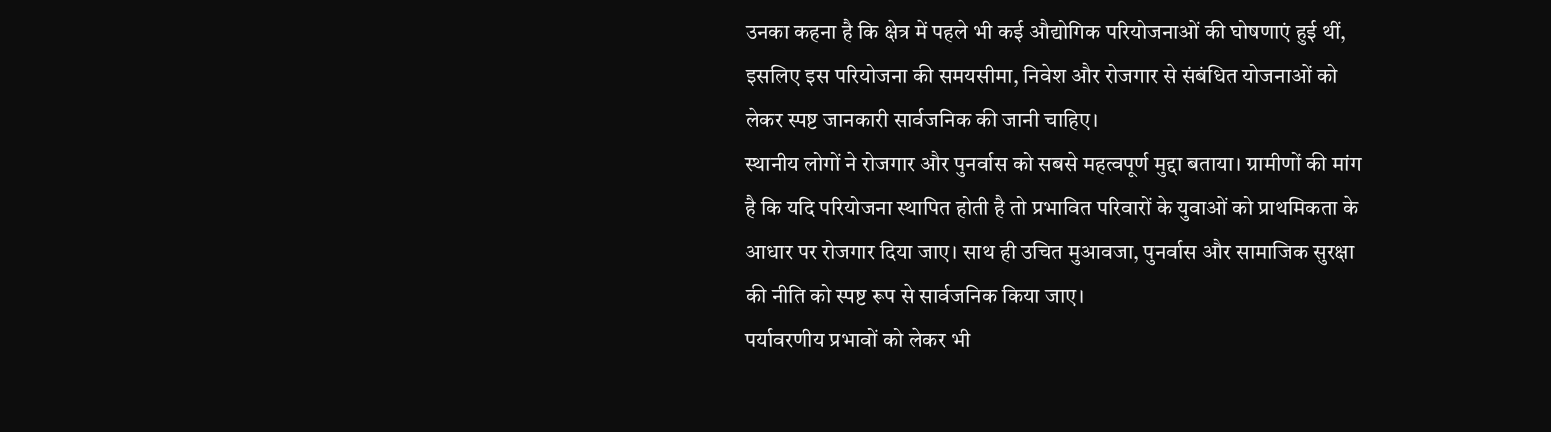उनका कहना है कि क्षेत्र में पहले भी कई औद्योगिक परियोजनाओं की घोषणाएं हुई थीं, इसलिए इस परियोजना की समयसीमा, निवेश और रोजगार से संबंधित योजनाओं को लेकर स्पष्ट जानकारी सार्वजनिक की जानी चाहिए।
स्थानीय लोगों ने रोजगार और पुनर्वास को सबसे महत्वपूर्ण मुद्दा बताया। ग्रामीणों की मांग है कि यदि परियोजना स्थापित होती है तो प्रभावित परिवारों के युवाओं को प्राथमिकता के आधार पर रोजगार दिया जाए। साथ ही उचित मुआवजा, पुनर्वास और सामाजिक सुरक्षा की नीति को स्पष्ट रूप से सार्वजनिक किया जाए।
पर्यावरणीय प्रभावों को लेकर भी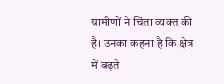ग्रामीणों ने चिंता व्यक्त की है। उनका कहना है कि क्षेत्र में बढ़ते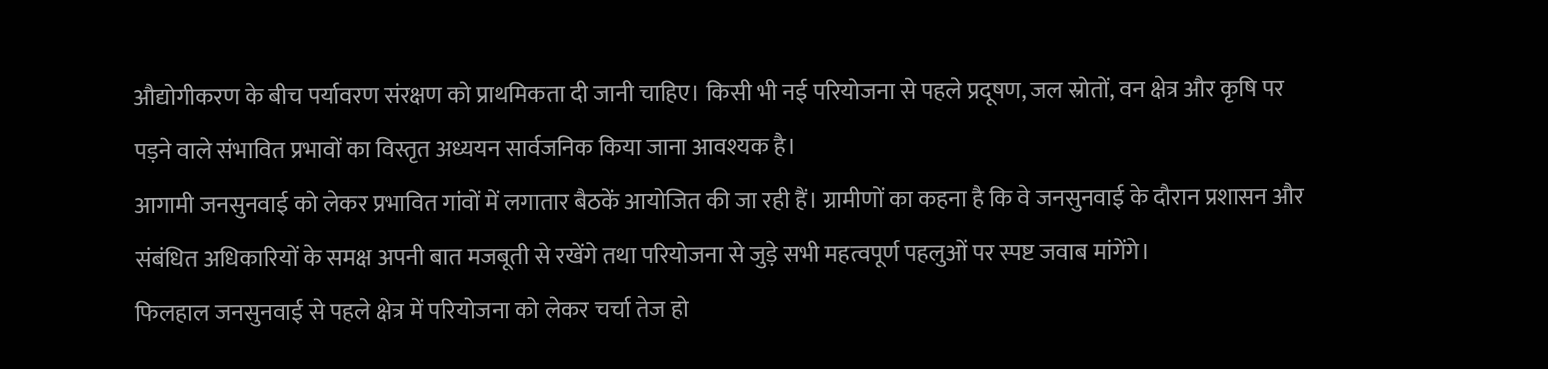औद्योगीकरण के बीच पर्यावरण संरक्षण को प्राथमिकता दी जानी चाहिए। किसी भी नई परियोजना से पहले प्रदूषण, जल स्रोतों, वन क्षेत्र और कृषि पर पड़ने वाले संभावित प्रभावों का विस्तृत अध्ययन सार्वजनिक किया जाना आवश्यक है।
आगामी जनसुनवाई को लेकर प्रभावित गांवों में लगातार बैठकें आयोजित की जा रही हैं। ग्रामीणों का कहना है कि वे जनसुनवाई के दौरान प्रशासन और संबंधित अधिकारियों के समक्ष अपनी बात मजबूती से रखेंगे तथा परियोजना से जुड़े सभी महत्वपूर्ण पहलुओं पर स्पष्ट जवाब मांगेंगे।
फिलहाल जनसुनवाई से पहले क्षेत्र में परियोजना को लेकर चर्चा तेज हो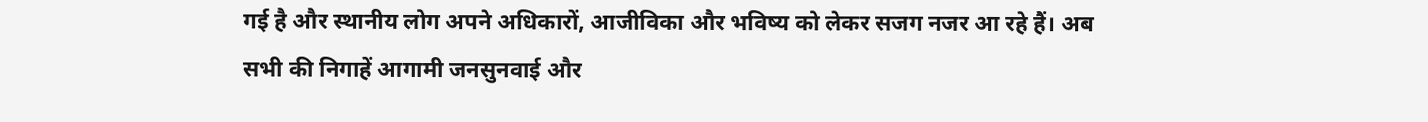गई है और स्थानीय लोग अपने अधिकारों, आजीविका और भविष्य को लेकर सजग नजर आ रहे हैं। अब सभी की निगाहें आगामी जनसुनवाई और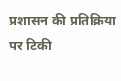प्रशासन की प्रतिक्रिया पर टिकी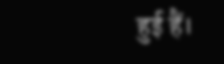हुई हैं।